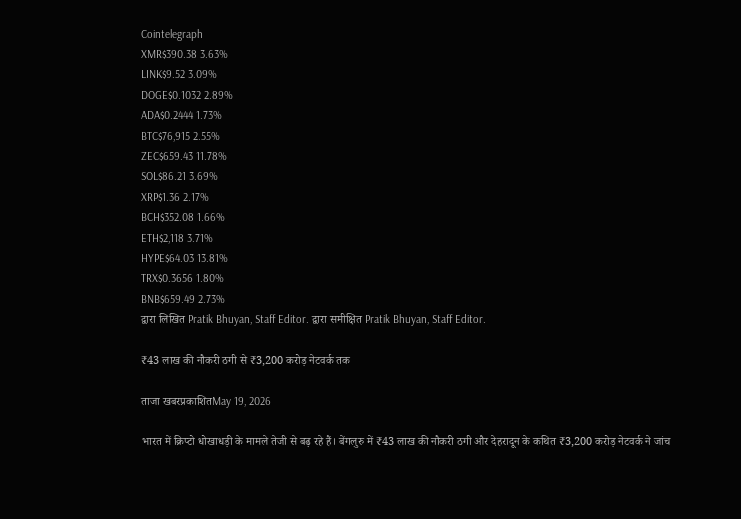Cointelegraph
XMR$390.38 3.63%
LINK$9.52 3.09%
DOGE$0.1032 2.89%
ADA$0.2444 1.73%
BTC$76,915 2.55%
ZEC$659.43 11.78%
SOL$86.21 3.69%
XRP$1.36 2.17%
BCH$352.08 1.66%
ETH$2,118 3.71%
HYPE$64.03 13.81%
TRX$0.3656 1.80%
BNB$659.49 2.73%
द्वारा लिखित Pratik Bhuyan, Staff Editor. द्वारा समीक्षित Pratik Bhuyan, Staff Editor.

₹43 लाख की नौकरी ठगी से ₹3,200 करोड़ नेटवर्क तक

ताजा खबरप्रकाशितMay 19, 2026

भारत में क्रिप्टो धोखाधड़ी के मामले तेजी से बढ़ रहे हैं। बेंगलुरु में ₹43 लाख की नौकरी ठगी और देहरादून के कथित ₹3,200 करोड़ नेटवर्क ने जांच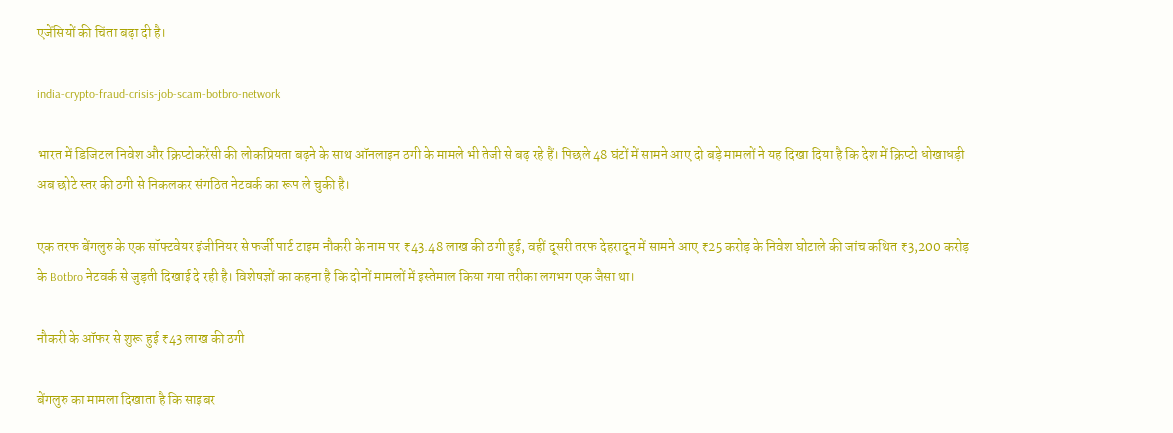एजेंसियों की चिंता बढ़ा दी है।

india-crypto-fraud-crisis-job-scam-botbro-network

भारत में डिजिटल निवेश और क्रिप्टोकरेंसी की लोकप्रियता बढ़ने के साथ ऑनलाइन ठगी के मामले भी तेजी से बढ़ रहे हैं। पिछले 48 घंटों में सामने आए दो बड़े मामलों ने यह दिखा दिया है कि देश में क्रिप्टो धोखाधड़ी अब छोटे स्तर की ठगी से निकलकर संगठित नेटवर्क का रूप ले चुकी है।

एक तरफ बेंगलुरु के एक सॉफ्टवेयर इंजीनियर से फर्जी पार्ट टाइम नौकरी के नाम पर ₹43.48 लाख की ठगी हुई, वहीं दूसरी तरफ देहरादून में सामने आए ₹25 करोड़ के निवेश घोटाले की जांच कथित ₹3,200 करोड़ के Botbro नेटवर्क से जुड़ती दिखाई दे रही है। विशेषज्ञों का कहना है कि दोनों मामलों में इस्तेमाल किया गया तरीका लगभग एक जैसा था।

नौकरी के ऑफर से शुरू हुई ₹43 लाख की ठगी

बेंगलुरु का मामला दिखाता है कि साइबर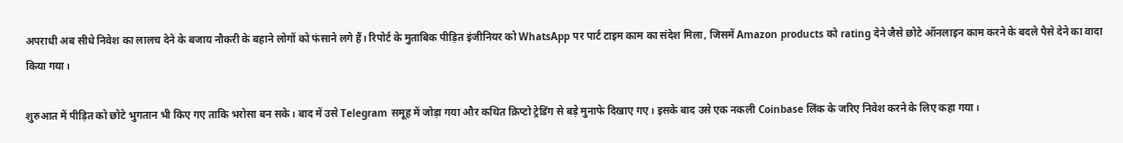अपराधी अब सीधे निवेश का लालच देने के बजाय नौकरी के बहाने लोगों को फंसाने लगे हैं। रिपोर्ट के मुताबिक पीड़ित इंजीनियर को WhatsApp पर पार्ट टाइम काम का संदेश मिला, जिसमें Amazon products को rating देने जैसे छोटे ऑनलाइन काम करने के बदले पैसे देने का वादा किया गया।

शुरुआत में पीड़ित को छोटे भुगतान भी किए गए ताकि भरोसा बन सके। बाद में उसे Telegram समूह में जोड़ा गया और कथित क्रिप्टो ट्रेडिंग से बड़े मुनाफे दिखाए गए। इसके बाद उसे एक नकली Coinbase लिंक के जरिए निवेश करने के लिए कहा गया।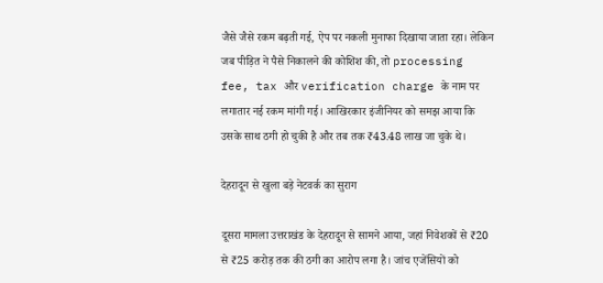जैसे जैसे रकम बढ़ती गई, ऐप पर नकली मुनाफा दिखाया जाता रहा। लेकिन जब पीड़ित ने पैसे निकालने की कोशिश की, तो processing fee, tax और verification charge के नाम पर लगातार नई रकम मांगी गई। आखिरकार इंजीनियर को समझ आया कि उसके साथ ठगी हो चुकी है और तब तक ₹43.48 लाख जा चुके थे।

देहरादून से खुला बड़े नेटवर्क का सुराग

दूसरा मामला उत्तराखंड के देहरादून से सामने आया, जहां निवेशकों से ₹20 से ₹25 करोड़ तक की ठगी का आरोप लगा है। जांच एजेंसियों को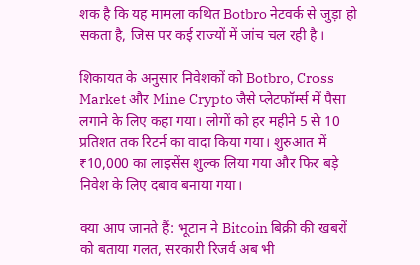शक है कि यह मामला कथित Botbro नेटवर्क से जुड़ा हो सकता है, जिस पर कई राज्यों में जांच चल रही है।

शिकायत के अनुसार निवेशकों को Botbro, Cross Market और Mine Crypto जैसे प्लेटफॉर्म्स में पैसा लगाने के लिए कहा गया। लोगों को हर महीने 5 से 10 प्रतिशत तक रिटर्न का वादा किया गया। शुरुआत में ₹10,000 का लाइसेंस शुल्क लिया गया और फिर बड़े निवेश के लिए दबाव बनाया गया।

क्या आप जानते हैं: भूटान ने Bitcoin बिक्री की खबरों को बताया गलत, सरकारी रिजर्व अब भी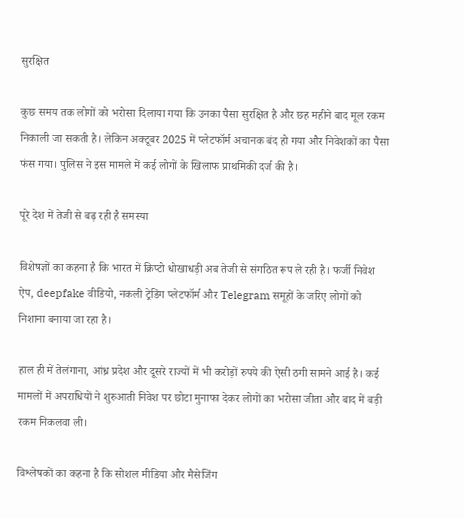सुरक्षित

कुछ समय तक लोगों को भरोसा दिलाया गया कि उनका पैसा सुरक्षित है और छह महीने बाद मूल रकम निकाली जा सकती है। लेकिन अक्टूबर 2025 में प्लेटफॉर्म अचानक बंद हो गया और निवेशकों का पैसा फंस गया। पुलिस ने इस मामले में कई लोगों के खिलाफ प्राथमिकी दर्ज की है।

पूरे देश में तेजी से बढ़ रही है समस्या

विशेषज्ञों का कहना है कि भारत में क्रिप्टो धोखाधड़ी अब तेजी से संगठित रूप ले रही है। फर्जी निवेश ऐप, deepfake वीडियो, नकली ट्रेडिंग प्लेटफॉर्म और Telegram समूहों के जरिए लोगों को निशाना बनाया जा रहा है।

हाल ही में तेलंगाना, आंध्र प्रदेश और दूसरे राज्यों में भी करोड़ों रुपये की ऐसी ठगी सामने आई है। कई मामलों में अपराधियों ने शुरुआती निवेश पर छोटा मुनाफा देकर लोगों का भरोसा जीता और बाद में बड़ी रकम निकलवा ली।

विश्लेषकों का कहना है कि सोशल मीडिया और मैसेजिंग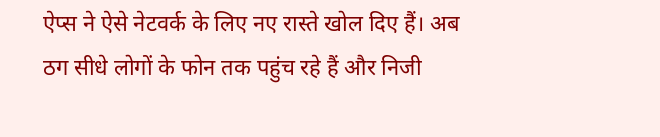ऐप्स ने ऐसे नेटवर्क के लिए नए रास्ते खोल दिए हैं। अब ठग सीधे लोगों के फोन तक पहुंच रहे हैं और निजी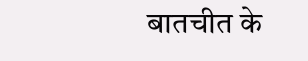बातचीत के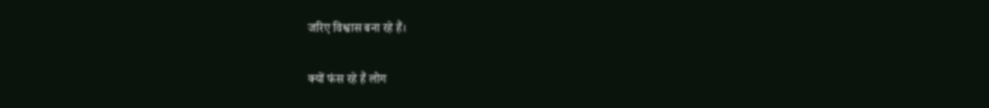जरिए विश्वास बना रहे हैं।

क्यों फंस रहे हैं लोग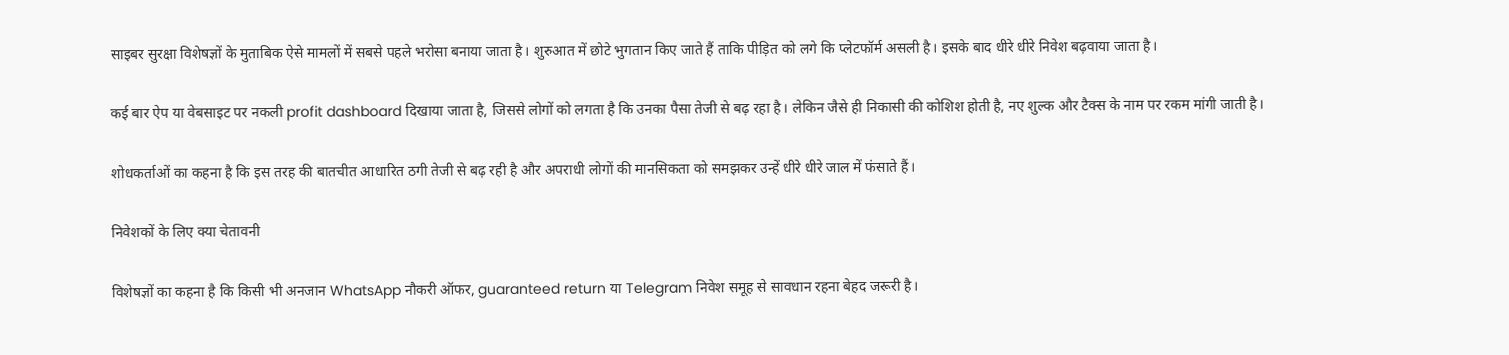साइबर सुरक्षा विशेषज्ञों के मुताबिक ऐसे मामलों में सबसे पहले भरोसा बनाया जाता है। शुरुआत में छोटे भुगतान किए जाते हैं ताकि पीड़ित को लगे कि प्लेटफॉर्म असली है। इसके बाद धीरे धीरे निवेश बढ़वाया जाता है।

कई बार ऐप या वेबसाइट पर नकली profit dashboard दिखाया जाता है, जिससे लोगों को लगता है कि उनका पैसा तेजी से बढ़ रहा है। लेकिन जैसे ही निकासी की कोशिश होती है, नए शुल्क और टैक्स के नाम पर रकम मांगी जाती है।

शोधकर्ताओं का कहना है कि इस तरह की बातचीत आधारित ठगी तेजी से बढ़ रही है और अपराधी लोगों की मानसिकता को समझकर उन्हें धीरे धीरे जाल में फंसाते हैं।

निवेशकों के लिए क्या चेतावनी

विशेषज्ञों का कहना है कि किसी भी अनजान WhatsApp नौकरी ऑफर, guaranteed return या Telegram निवेश समूह से सावधान रहना बेहद जरूरी है।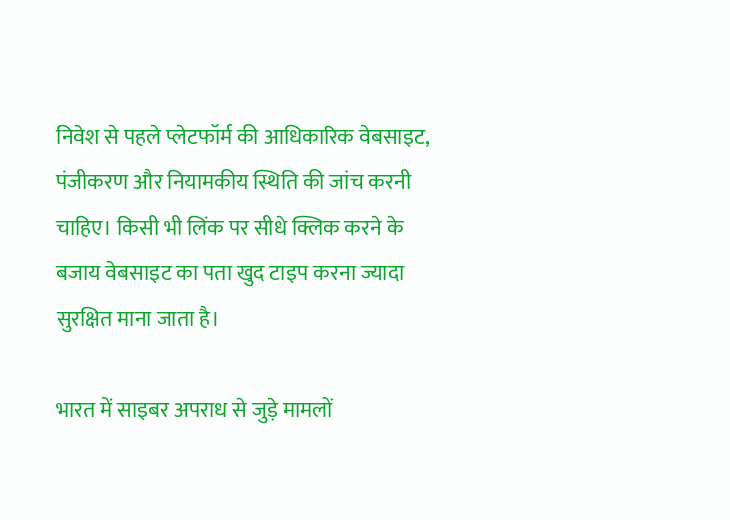निवेश से पहले प्लेटफॉर्म की आधिकारिक वेबसाइट, पंजीकरण और नियामकीय स्थिति की जांच करनी चाहिए। किसी भी लिंक पर सीधे क्लिक करने के बजाय वेबसाइट का पता खुद टाइप करना ज्यादा सुरक्षित माना जाता है।

भारत में साइबर अपराध से जुड़े मामलों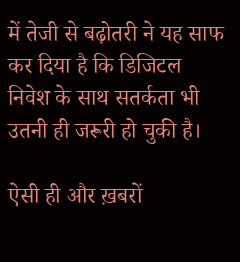में तेजी से बढ़ोतरी ने यह साफ कर दिया है कि डिजिटल निवेश के साथ सतर्कता भी उतनी ही जरूरी हो चुकी है।

ऐसी ही और ख़बरों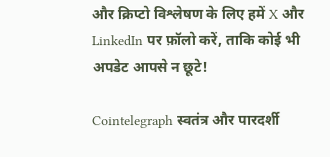और क्रिप्टो विश्लेषण के लिए हमें X और LinkedIn पर फ़ॉलो करें, ताकि कोई भी अपडेट आपसे न छूटे!

Cointelegraph स्वतंत्र और पारदर्शी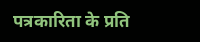पत्रकारिता के प्रति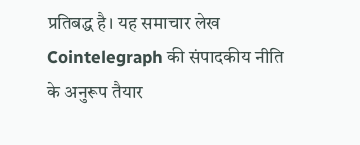प्रतिबद्ध है। यह समाचार लेख Cointelegraph की संपादकीय नीति के अनुरूप तैयार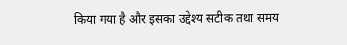किया गया है और इसका उद्देश्य सटीक तथा समय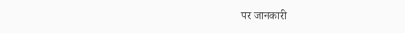पर जानकारी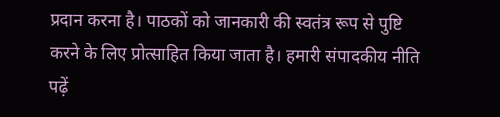प्रदान करना है। पाठकों को जानकारी की स्वतंत्र रूप से पुष्टि करने के लिए प्रोत्साहित किया जाता है। हमारी संपादकीय नीति पढ़ें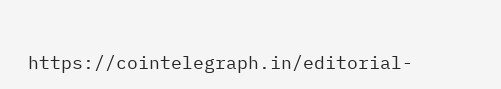https://cointelegraph.in/editorial-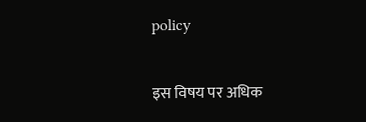policy

इस विषय पर अधिक